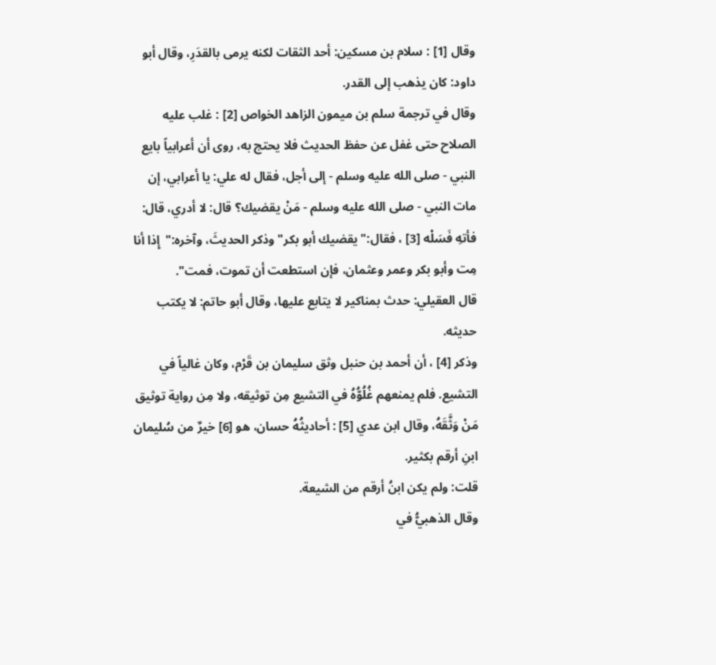وقال [1] : سلام بن مسكين: أحد الثقات لكنه يرمى بالقدَرِ، وقال أبو داود: كان يذهب إلى القدر.
وقال في ترجمة سلم بن ميمون الزاهد الخواص [2] : غلب عليه الصلاح حتى غفل عن حفظ الحديث فلا يحتج به، روى أن أعرابياً بايع النبي - صلى الله عليه وسلم - إلى أجل، فقال له علي: يا أعرابي، إن مات النبي - صلى الله عليه وسلم - مَنْ يقضيك؟ قال: لا أدري، قال: فأتهِ فَسَلْه [3] ، فقال:"يقضيك أبو بكر"وذكر الحديثَ، وآخره:"إِذا أنا مِت وأبو بكر وعمر وعثمان، فإن استطعت أن تموت، فمت".
قال العقيلي: حدث بمناكير لا يتابع عليها، وقال أبو حاتم: لا يكتب حديثه.
وذكر [4] ، أن أحمد بن حنبل وثق سليمان بن قَرْم، وكان غالياً في التشيع. فلم يمنعهم غُلُوُّهُ في التشيع مِن توثيقه، ولا مِن رواية توثيق مَنْ وَثَّقَهُ، وقال ابن عدي [5] : أحاديثُهُ حسان، هو [6] خيرٌ من سُليمان ابنِ أرقم بكثير.
قلت: ولم يكن ابنُ أرقم من الشيعة.
وقال الذهبيُّ في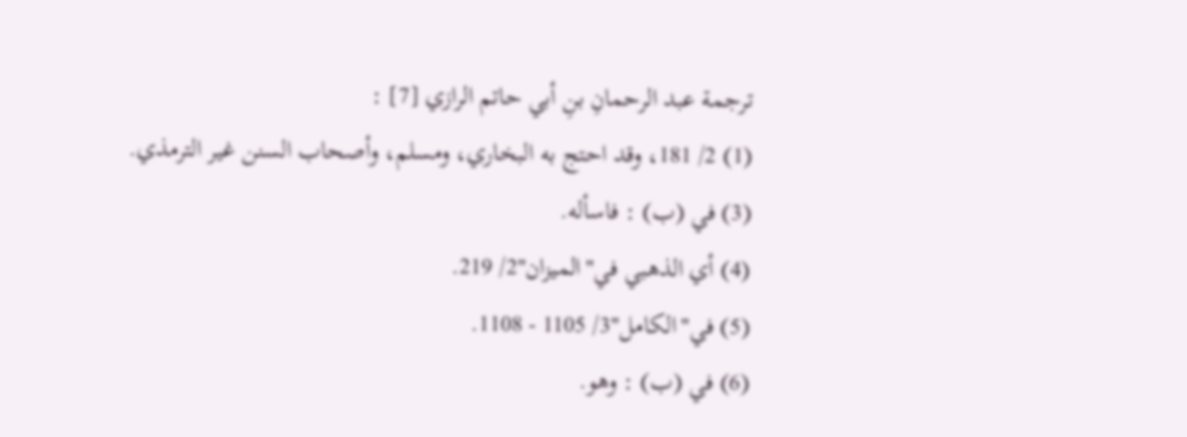ترجمة عبد الرحمانِ بنِ أبي حاتم الرازي [7] :
(1) 2/ 181، وقد احتج به البخاري، ومسلم، وأصحاب السنن غير الترمذي.
(3) في (ب) : فاسأله.
(4) أي الذهبي في"الميزان"2/ 219.
(5) في"الكامل"3/ 1105 - 1108.
(6) في (ب) : وهو.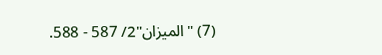(7) "الميزان"2/ 587 - 588.